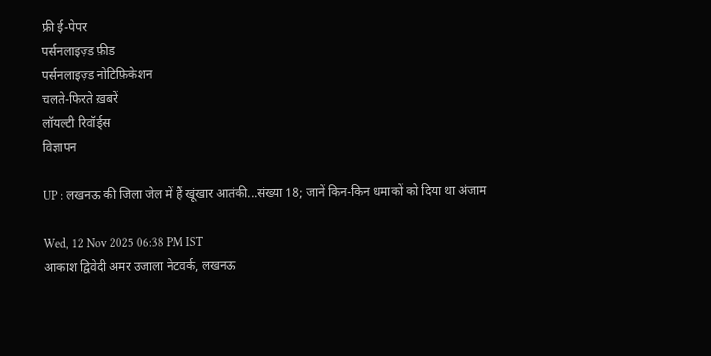फ्री ई-पेपर
पर्सनलाइज़्ड फ़ीड
पर्सनलाइज़्ड नोटिफ़िकेशन
चलते-फिरते ख़बरें
लॉयल्टी रिवॉर्ड्स
विज्ञापन

UP : लखनऊ की जिला जेल में हैं खूंखार आतंकी...संख्या 18; जानें किन-किन धमाकों को दिया था अंजाम

Wed, 12 Nov 2025 06:38 PM IST
आकाश द्विवेदी अमर उजाला नेटवर्क, लखनऊ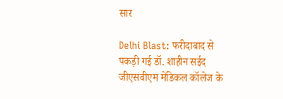सार

Delhi Blast: फरीदाबाद से पकड़ी गई डॉ. शाहीन सईद जीएसवीएम मेडिकल कॉलेज के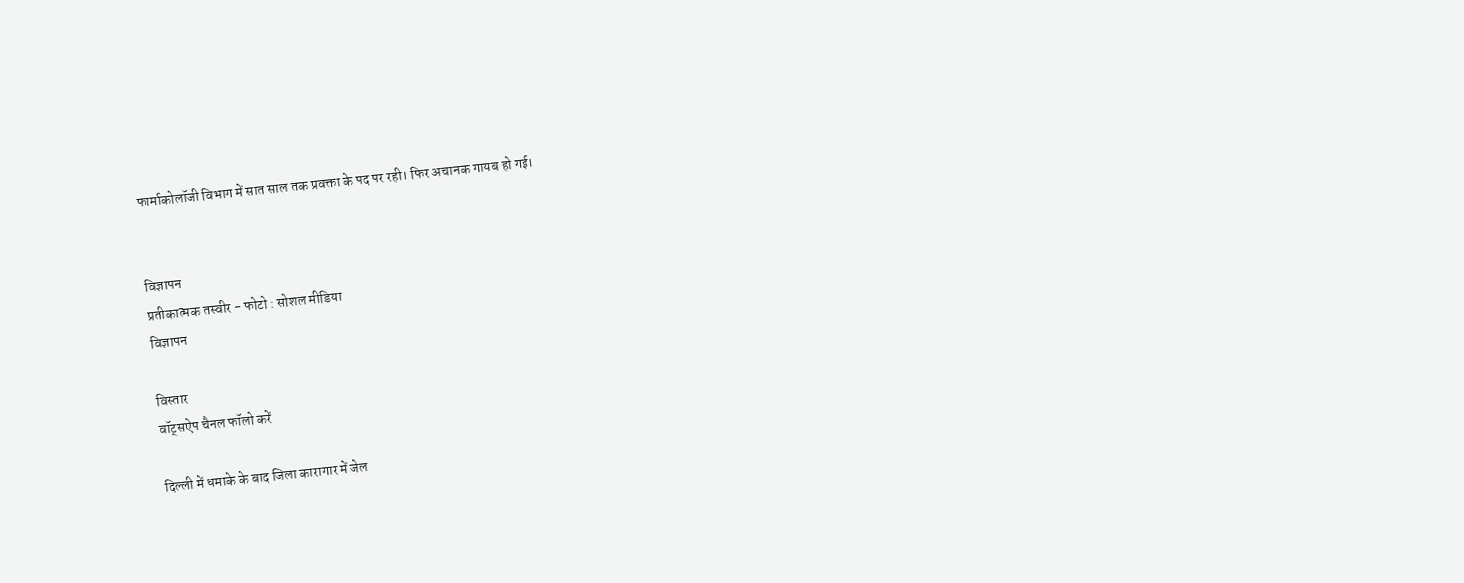फार्माकोलॉजी विभाग में सात साल तक प्रवक्ता के पद पर रही। फिर अचानक गायब हो गई।


विज्ञापन
प्रतीकात्मक तस्वीर - फोटो : सोशल मीडिया
विज्ञापन

विस्तार
वॉट्सऐप चैनल फॉलो करें

दिल्ली में धमाके के बाद जिला कारागार में जेल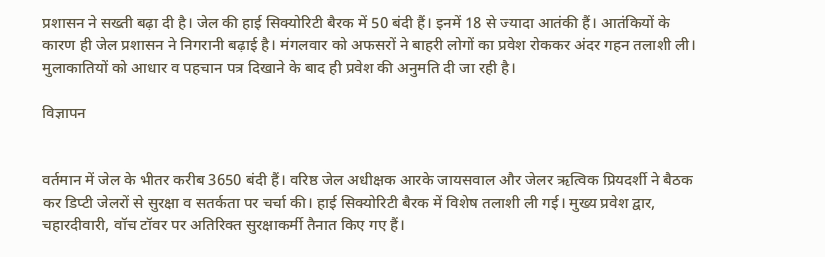प्रशासन ने सख्ती बढ़ा दी है। जेल की हाई सिक्योरिटी बैरक में 50 बंदी हैं। इनमें 18 से ज्यादा आतंकी हैं। आतंकियों के कारण ही जेल प्रशासन ने निगरानी बढ़ाई है। मंगलवार को अफसरों ने बाहरी लोगों का प्रवेश रोककर अंदर गहन तलाशी ली। मुलाकातियों को आधार व पहचान पत्र दिखाने के बाद ही प्रवेश की अनुमति दी जा रही है।

विज्ञापन


वर्तमान में जेल के भीतर करीब 3650 बंदी हैं। वरिष्ठ जेल अधीक्षक आरके जायसवाल और जेलर ऋत्विक प्रियदर्शी ने बैठक कर डिप्टी जेलरों से सुरक्षा व सतर्कता पर चर्चा की। हाई सिक्योरिटी बैरक में विशेष तलाशी ली गई। मुख्य प्रवेश द्वार, चहारदीवारी, वॉच टॉवर पर अतिरिक्त सुरक्षाकर्मी तैनात किए गए हैं।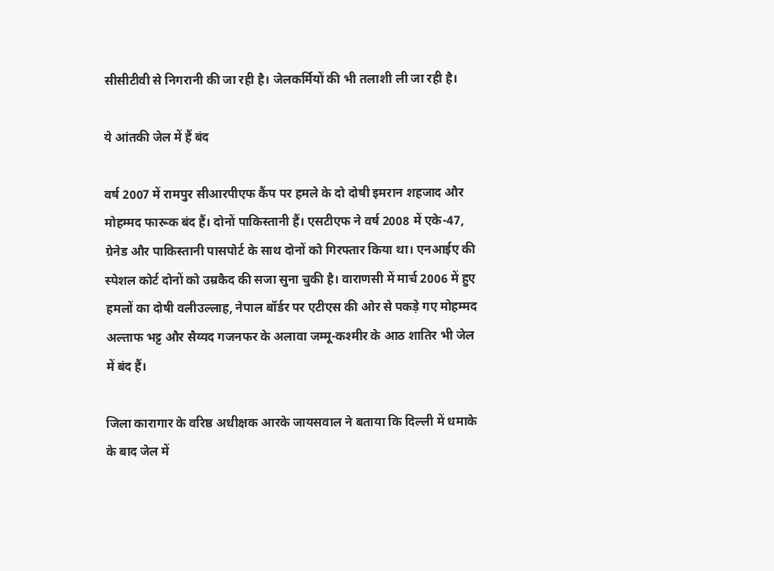सीसीटीवी से निगरानी की जा रही है। जेलकर्मियों की भी तलाशी ली जा रही है।

ये आंतकी जेल में हैं बंद

वर्ष 2007 में रामपुर सीआरपीएफ कैंप पर हमले के दो दोषी इमरान शहजाद और मोहम्मद फारूक बंद हैं। दोनों पाकिस्तानी हैं। एसटीएफ ने वर्ष 2008 में एके-47, ग्रेनेड और पाकिस्तानी पासपोर्ट के साथ दोनों को गिरफ्तार किया था। एनआईए की स्पेशल कोर्ट दोनों को उम्रकैद की सजा सुना चुकी है। वाराणसी में मार्च 2006 में हुए हमलों का दोषी वलीउल्लाह, नेपाल बॉर्डर पर एटीएस की ओर से पकड़े गए मोहम्मद अल्ताफ भट्ट और सैय्यद गजनफर के अलावा जम्मू-कश्मीर के आठ शातिर भी जेल में बंद हैं।

जिला कारागार के वरिष्ठ अधीक्षक आरके जायसवाल ने बताया कि दिल्ली में धमाके के बाद जेल में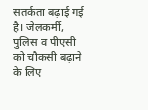सतर्कता बढ़ाई गई है। जेलकर्मी, पुलिस व पीएसी को चौकसी बढ़ाने के लिए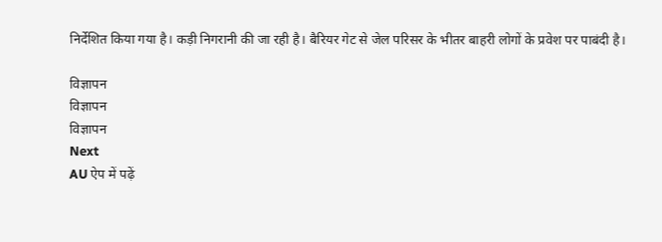निर्देशित किया गया है। कड़ी निगरानी की जा रही है। बैरियर गेट से जेल परिसर के भीतर बाहरी लोगों के प्रवेश पर पाबंदी है।

विज्ञापन
विज्ञापन
विज्ञापन
Next
AU ऐप में पढ़ें